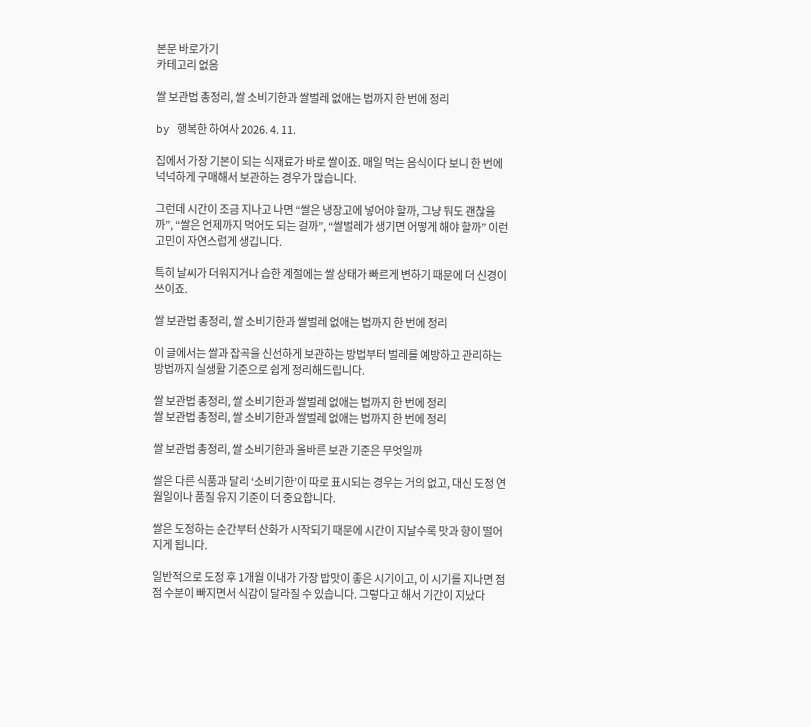본문 바로가기
카테고리 없음

쌀 보관법 총정리, 쌀 소비기한과 쌀벌레 없애는 법까지 한 번에 정리

by 행복한 하여사 2026. 4. 11.

집에서 가장 기본이 되는 식재료가 바로 쌀이죠. 매일 먹는 음식이다 보니 한 번에 넉넉하게 구매해서 보관하는 경우가 많습니다.

그런데 시간이 조금 지나고 나면 “쌀은 냉장고에 넣어야 할까, 그냥 둬도 괜찮을까”, “쌀은 언제까지 먹어도 되는 걸까”, “쌀벌레가 생기면 어떻게 해야 할까” 이런 고민이 자연스럽게 생깁니다.

특히 날씨가 더워지거나 습한 계절에는 쌀 상태가 빠르게 변하기 때문에 더 신경이 쓰이죠.

쌀 보관법 총정리, 쌀 소비기한과 쌀벌레 없애는 법까지 한 번에 정리

이 글에서는 쌀과 잡곡을 신선하게 보관하는 방법부터 벌레를 예방하고 관리하는 방법까지 실생활 기준으로 쉽게 정리해드립니다.

쌀 보관법 총정리, 쌀 소비기한과 쌀벌레 없애는 법까지 한 번에 정리
쌀 보관법 총정리, 쌀 소비기한과 쌀벌레 없애는 법까지 한 번에 정리

쌀 보관법 총정리, 쌀 소비기한과 올바른 보관 기준은 무엇일까

쌀은 다른 식품과 달리 ‘소비기한’이 따로 표시되는 경우는 거의 없고, 대신 도정 연월일이나 품질 유지 기준이 더 중요합니다.

쌀은 도정하는 순간부터 산화가 시작되기 때문에 시간이 지날수록 맛과 향이 떨어지게 됩니다.

일반적으로 도정 후 1개월 이내가 가장 밥맛이 좋은 시기이고, 이 시기를 지나면 점점 수분이 빠지면서 식감이 달라질 수 있습니다. 그렇다고 해서 기간이 지났다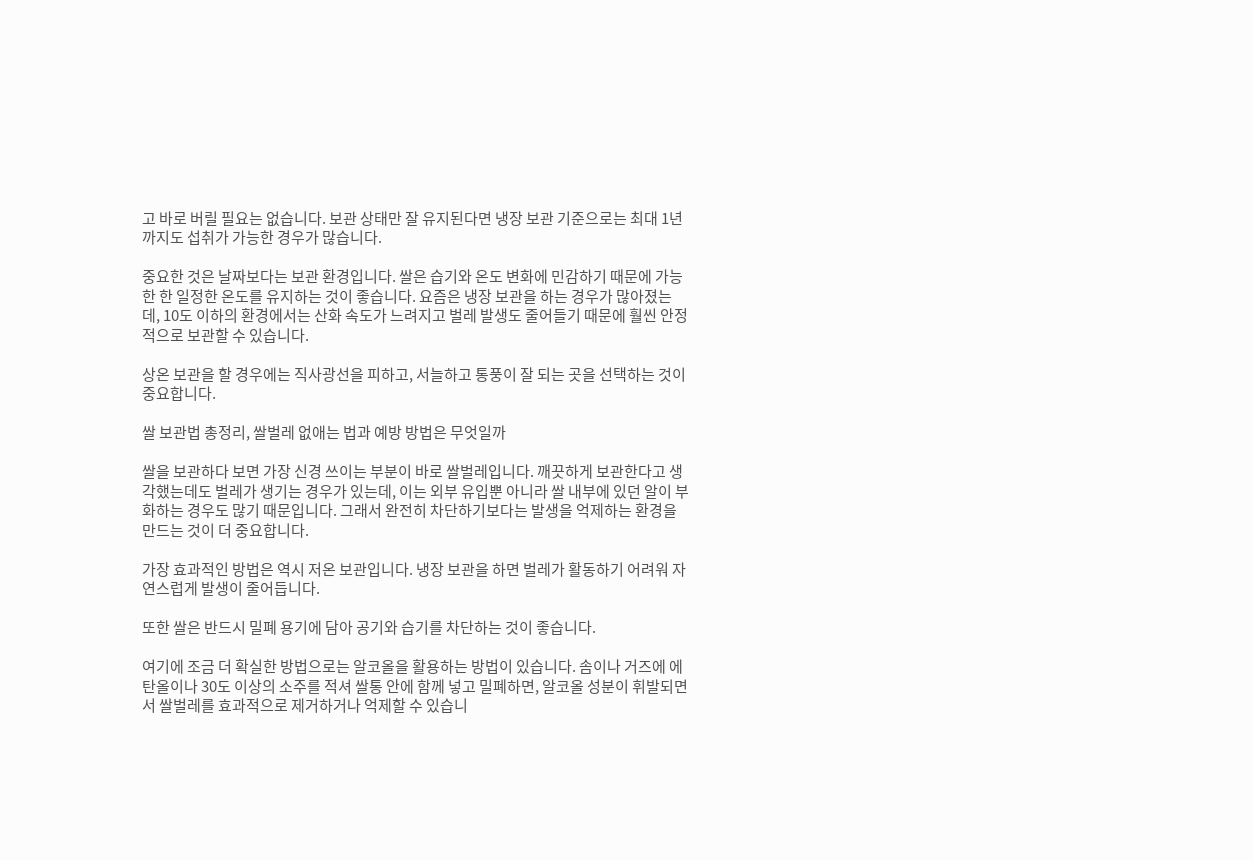고 바로 버릴 필요는 없습니다. 보관 상태만 잘 유지된다면 냉장 보관 기준으로는 최대 1년까지도 섭취가 가능한 경우가 많습니다.

중요한 것은 날짜보다는 보관 환경입니다. 쌀은 습기와 온도 변화에 민감하기 때문에 가능한 한 일정한 온도를 유지하는 것이 좋습니다. 요즘은 냉장 보관을 하는 경우가 많아졌는데, 10도 이하의 환경에서는 산화 속도가 느려지고 벌레 발생도 줄어들기 때문에 훨씬 안정적으로 보관할 수 있습니다.

상온 보관을 할 경우에는 직사광선을 피하고, 서늘하고 통풍이 잘 되는 곳을 선택하는 것이 중요합니다.

쌀 보관법 총정리, 쌀벌레 없애는 법과 예방 방법은 무엇일까

쌀을 보관하다 보면 가장 신경 쓰이는 부분이 바로 쌀벌레입니다. 깨끗하게 보관한다고 생각했는데도 벌레가 생기는 경우가 있는데, 이는 외부 유입뿐 아니라 쌀 내부에 있던 알이 부화하는 경우도 많기 때문입니다. 그래서 완전히 차단하기보다는 발생을 억제하는 환경을 만드는 것이 더 중요합니다.

가장 효과적인 방법은 역시 저온 보관입니다. 냉장 보관을 하면 벌레가 활동하기 어려워 자연스럽게 발생이 줄어듭니다.

또한 쌀은 반드시 밀폐 용기에 담아 공기와 습기를 차단하는 것이 좋습니다.

여기에 조금 더 확실한 방법으로는 알코올을 활용하는 방법이 있습니다. 솜이나 거즈에 에탄올이나 30도 이상의 소주를 적셔 쌀통 안에 함께 넣고 밀폐하면, 알코올 성분이 휘발되면서 쌀벌레를 효과적으로 제거하거나 억제할 수 있습니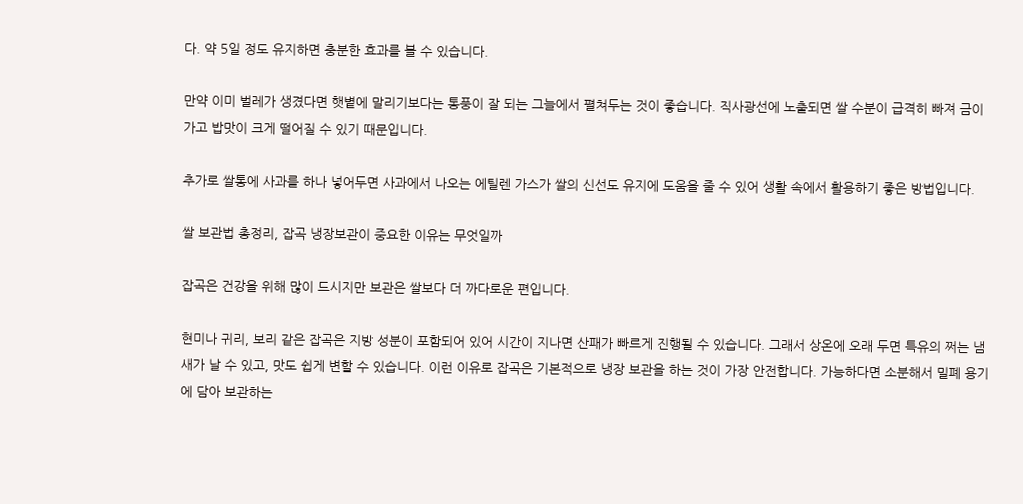다. 약 5일 정도 유지하면 충분한 효과를 볼 수 있습니다.

만약 이미 벌레가 생겼다면 햇볕에 말리기보다는 통풍이 잘 되는 그늘에서 펼쳐두는 것이 좋습니다. 직사광선에 노출되면 쌀 수분이 급격히 빠져 금이 가고 밥맛이 크게 떨어질 수 있기 때문입니다.

추가로 쌀통에 사과를 하나 넣어두면 사과에서 나오는 에틸렌 가스가 쌀의 신선도 유지에 도움을 줄 수 있어 생활 속에서 활용하기 좋은 방법입니다.

쌀 보관법 총정리, 잡곡 냉장보관이 중요한 이유는 무엇일까

잡곡은 건강을 위해 많이 드시지만 보관은 쌀보다 더 까다로운 편입니다.

현미나 귀리, 보리 같은 잡곡은 지방 성분이 포함되어 있어 시간이 지나면 산패가 빠르게 진행될 수 있습니다. 그래서 상온에 오래 두면 특유의 쩌는 냄새가 날 수 있고, 맛도 쉽게 변할 수 있습니다. 이런 이유로 잡곡은 기본적으로 냉장 보관을 하는 것이 가장 안전합니다. 가능하다면 소분해서 밀폐 용기에 담아 보관하는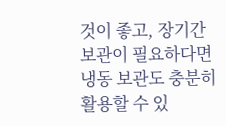것이 좋고, 장기간 보관이 필요하다면 냉동 보관도 충분히 활용할 수 있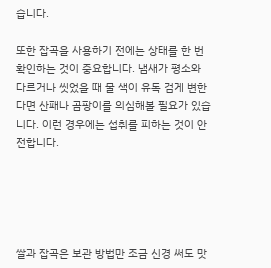습니다.

또한 잡곡을 사용하기 전에는 상태를 한 번 확인하는 것이 중요합니다. 냄새가 평소와 다르거나 씻었을 때 물 색이 유독 검게 변한다면 산패나 곰팡이를 의심해볼 필요가 있습니다. 이런 경우에는 섭취를 피하는 것이 안전합니다.





쌀과 잡곡은 보관 방법만 조금 신경 써도 맛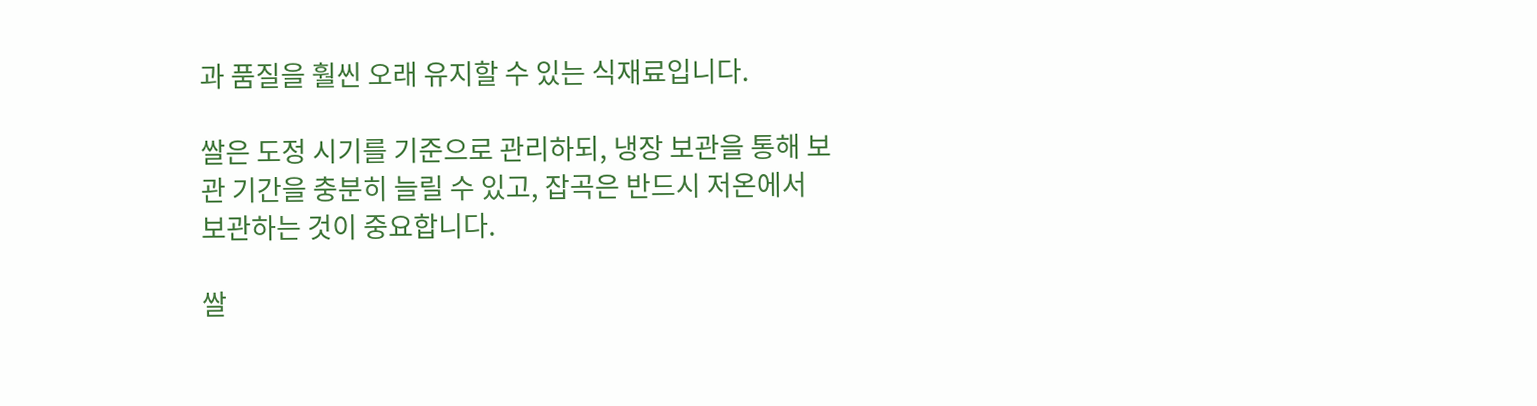과 품질을 훨씬 오래 유지할 수 있는 식재료입니다.

쌀은 도정 시기를 기준으로 관리하되, 냉장 보관을 통해 보관 기간을 충분히 늘릴 수 있고, 잡곡은 반드시 저온에서 보관하는 것이 중요합니다.

쌀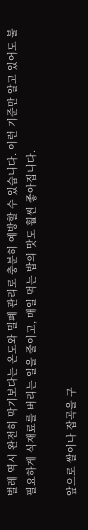벌레 역시 완전히 막기보다는 온도와 밀폐 관리로 충분히 예방할 수 있습니다. 이런 기준만 알고 있어도 불필요하게 식재료를 버리는 일을 줄이고, 매일 먹는 밥의 맛도 훨씬 좋아집니다.

앞으로 쌀이나 잡곡을 구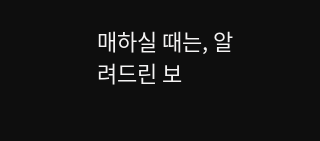매하실 때는, 알려드린 보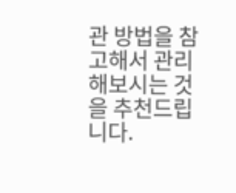관 방법을 참고해서 관리해보시는 것을 추천드립니다.